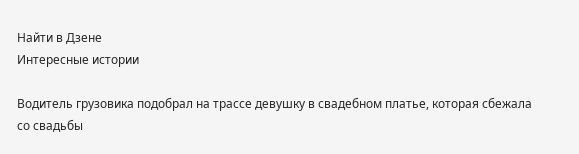Найти в Дзене
Интересные истории

Водитель грузовика подобрал на трассе девушку в свадебном платье, которая сбежала со свадьбы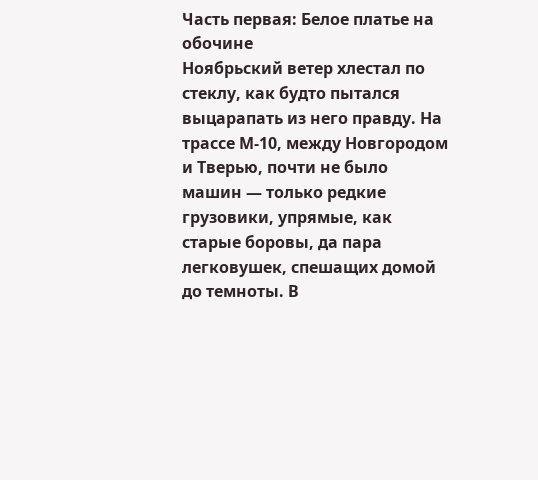Часть первая: Белое платье на обочине
Ноябрьский ветер хлестал по стеклу, как будто пытался выцарапать из него правду. На трассе М-10, между Новгородом и Тверью, почти не было машин — только редкие грузовики, упрямые, как старые боровы, да пара легковушек, спешащих домой до темноты. В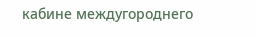кабине междугороднего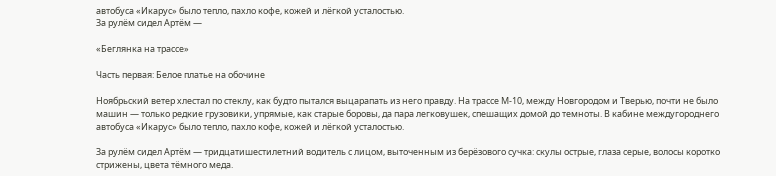автобуса «Икарус» было тепло, пахло кофе, кожей и лёгкой усталостью.
За рулём сидел Артём —

«Беглянка на трассе»

Часть первая: Белое платье на обочине

Ноябрьский ветер хлестал по стеклу, как будто пытался выцарапать из него правду. На трассе М-10, между Новгородом и Тверью, почти не было машин — только редкие грузовики, упрямые, как старые боровы, да пара легковушек, спешащих домой до темноты. В кабине междугороднего автобуса «Икарус» было тепло, пахло кофе, кожей и лёгкой усталостью.

За рулём сидел Артём — тридцатишестилетний водитель с лицом, выточенным из берёзового сучка: скулы острые, глаза серые, волосы коротко стрижены, цвета тёмного меда.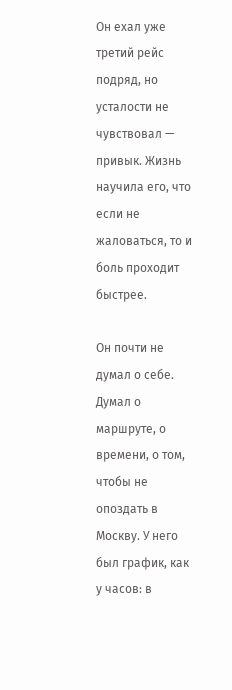Он ехал уже третий рейс подряд, но усталости не чувствовал — привык. Жизнь научила его, что если не жаловаться, то и боль проходит быстрее.

Он почти не думал о себе. Думал о маршруте, о времени, о том, чтобы не опоздать в Москву. У него был график, как у часов: в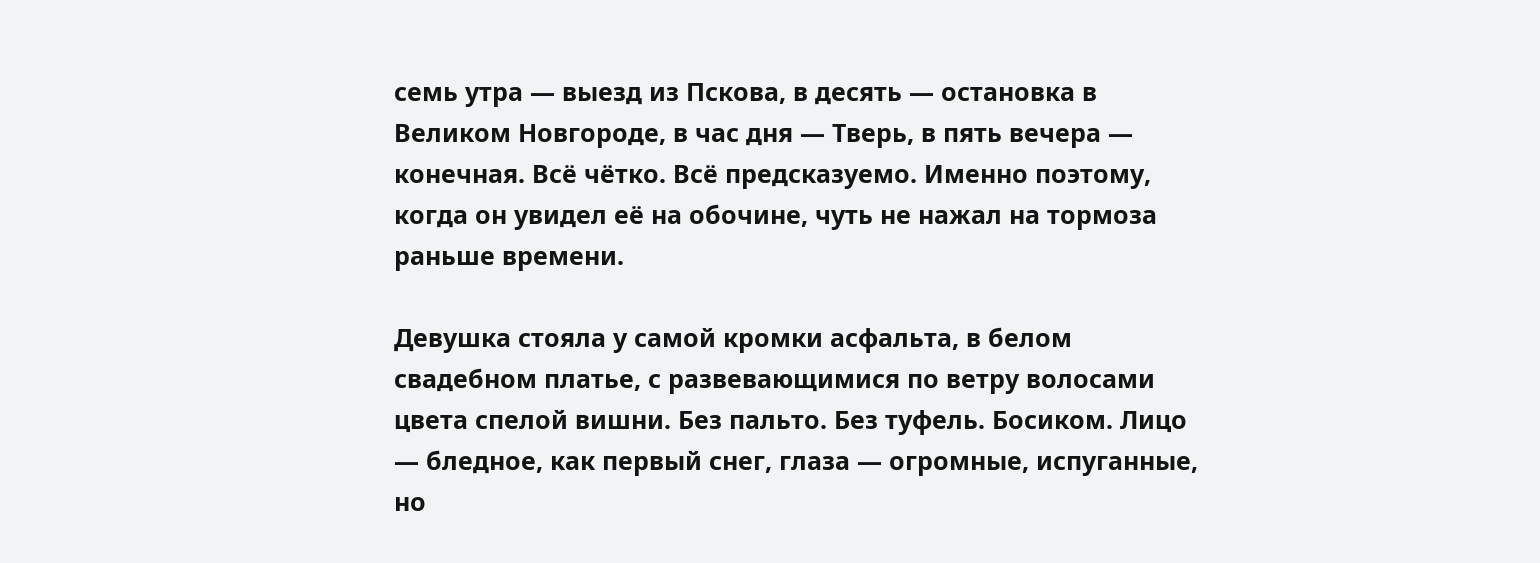семь утра — выезд из Пскова, в десять — остановка в Великом Новгороде, в час дня — Тверь, в пять вечера — конечная. Всё чётко. Всё предсказуемо. Именно поэтому, когда он увидел её на обочине, чуть не нажал на тормоза раньше времени.

Девушка стояла у самой кромки асфальта, в белом свадебном платье, с развевающимися по ветру волосами цвета спелой вишни. Без пальто. Без туфель. Босиком. Лицо — бледное, как первый снег, глаза — огромные, испуганные, но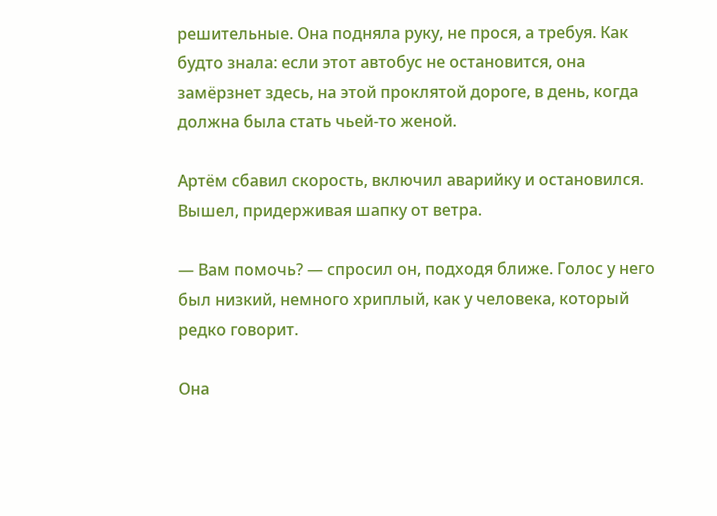решительные. Она подняла руку, не прося, а требуя. Как будто знала: если этот автобус не остановится, она замёрзнет здесь, на этой проклятой дороге, в день, когда должна была стать чьей-то женой.

Артём сбавил скорость, включил аварийку и остановился. Вышел, придерживая шапку от ветра.

— Вам помочь? — спросил он, подходя ближе. Голос у него был низкий, немного хриплый, как у человека, который редко говорит.

Она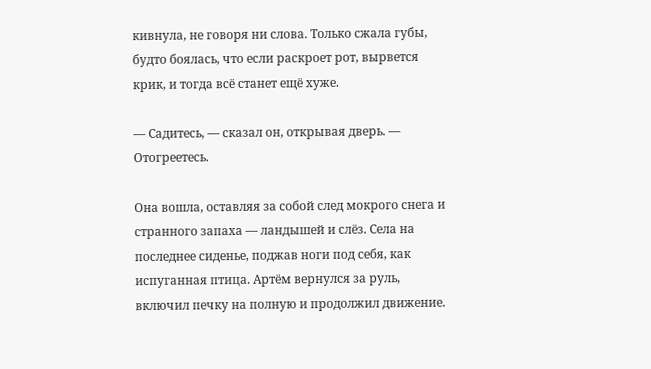кивнула, не говоря ни слова. Только сжала губы, будто боялась, что если раскроет рот, вырвется крик, и тогда всё станет ещё хуже.

— Садитесь, — сказал он, открывая дверь. — Отогреетесь.

Она вошла, оставляя за собой след мокрого снега и странного запаха — ландышей и слёз. Села на последнее сиденье, поджав ноги под себя, как испуганная птица. Артём вернулся за руль, включил печку на полную и продолжил движение.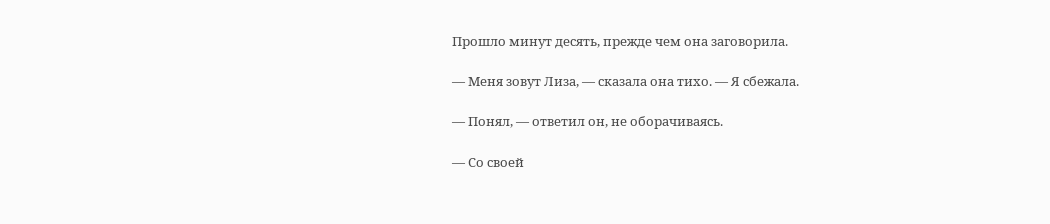Прошло минут десять, прежде чем она заговорила.

— Меня зовут Лиза, — сказала она тихо. — Я сбежала.

— Понял, — ответил он, не оборачиваясь.

— Со своей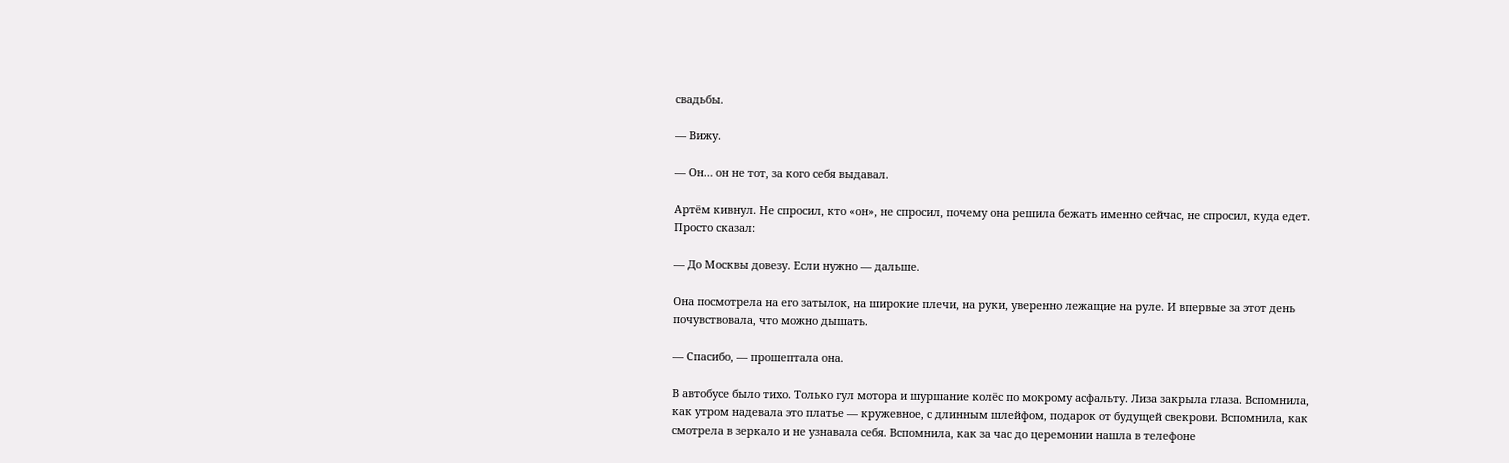свадьбы.

— Вижу.

— Он… он не тот, за кого себя выдавал.

Артём кивнул. Не спросил, кто «он», не спросил, почему она решила бежать именно сейчас, не спросил, куда едет. Просто сказал:

— До Москвы довезу. Если нужно — дальше.

Она посмотрела на его затылок, на широкие плечи, на руки, уверенно лежащие на руле. И впервые за этот день почувствовала, что можно дышать.

— Спасибо, — прошептала она.

В автобусе было тихо. Только гул мотора и шуршание колёс по мокрому асфальту. Лиза закрыла глаза. Вспомнила, как утром надевала это платье — кружевное, с длинным шлейфом, подарок от будущей свекрови. Вспомнила, как смотрела в зеркало и не узнавала себя. Вспомнила, как за час до церемонии нашла в телефоне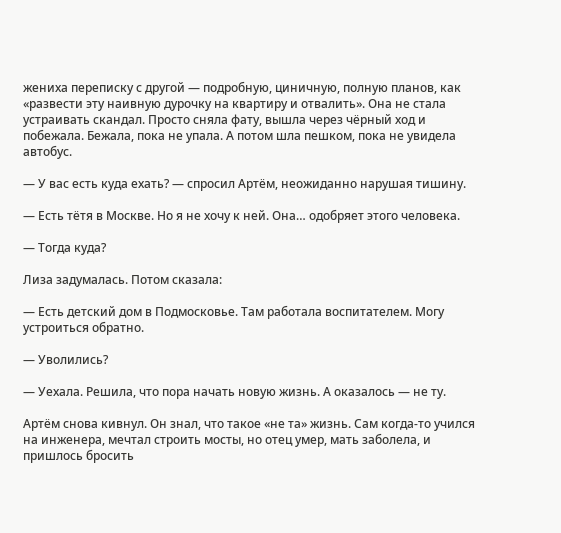жениха переписку с другой — подробную, циничную, полную планов, как «развести эту наивную дурочку на квартиру и отвалить». Она не стала устраивать скандал. Просто сняла фату, вышла через чёрный ход и побежала. Бежала, пока не упала. А потом шла пешком, пока не увидела автобус.

— У вас есть куда ехать? — спросил Артём, неожиданно нарушая тишину.

— Есть тётя в Москве. Но я не хочу к ней. Она… одобряет этого человека.

— Тогда куда?

Лиза задумалась. Потом сказала:

— Есть детский дом в Подмосковье. Там работала воспитателем. Могу устроиться обратно.

— Уволились?

— Уехала. Решила, что пора начать новую жизнь. А оказалось — не ту.

Артём снова кивнул. Он знал, что такое «не та» жизнь. Сам когда-то учился на инженера, мечтал строить мосты, но отец умер, мать заболела, и пришлось бросить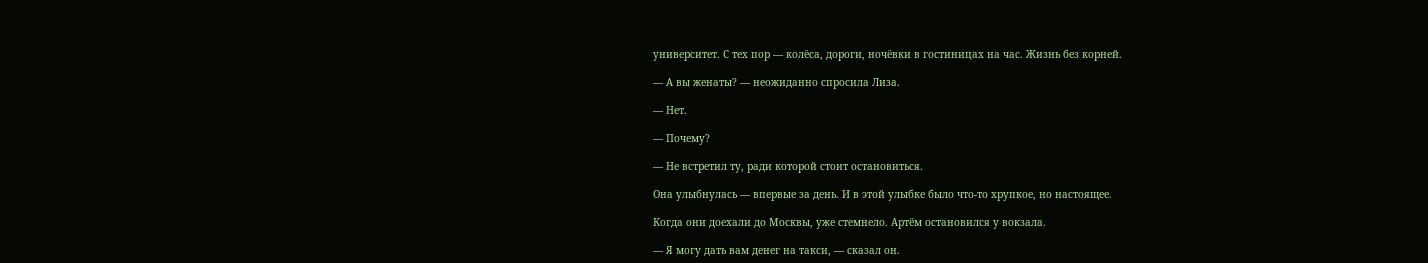университет. С тех пор — колёса, дороги, ночёвки в гостиницах на час. Жизнь без корней.

— А вы женаты? — неожиданно спросила Лиза.

— Нет.

— Почему?

— Не встретил ту, ради которой стоит остановиться.

Она улыбнулась — впервые за день. И в этой улыбке было что-то хрупкое, но настоящее.

Когда они доехали до Москвы, уже стемнело. Артём остановился у вокзала.

— Я могу дать вам денег на такси, — сказал он.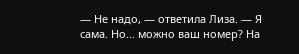— Не надо, — ответила Лиза. — Я сама. Но… можно ваш номер? На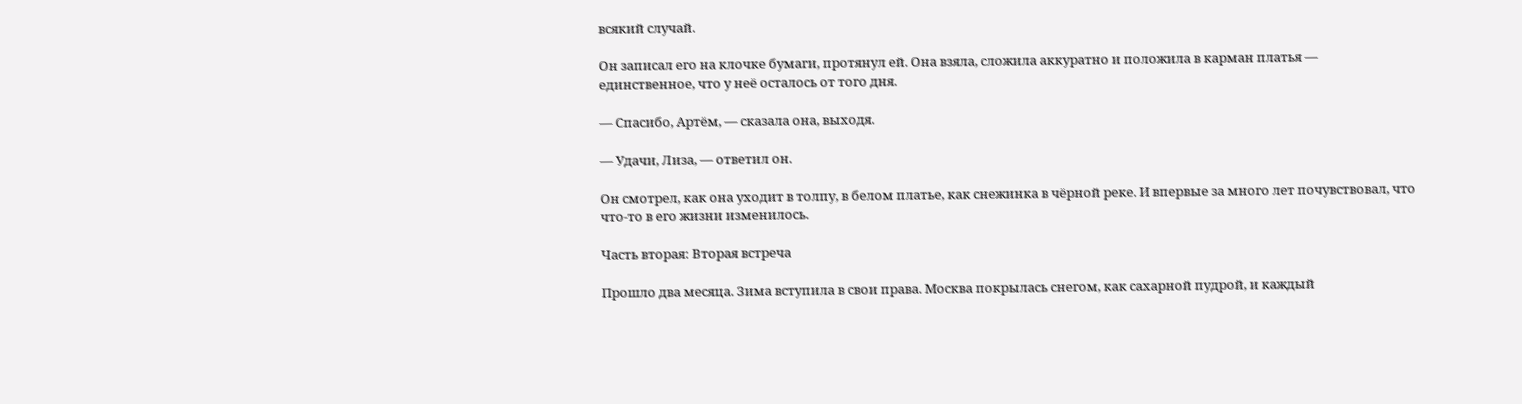всякий случай.

Он записал его на клочке бумаги, протянул ей. Она взяла, сложила аккуратно и положила в карман платья — единственное, что у неё осталось от того дня.

— Спасибо, Артём, — сказала она, выходя.

— Удачи, Лиза, — ответил он.

Он смотрел, как она уходит в толпу, в белом платье, как снежинка в чёрной реке. И впервые за много лет почувствовал, что что-то в его жизни изменилось.

Часть вторая: Вторая встреча

Прошло два месяца. Зима вступила в свои права. Москва покрылась снегом, как сахарной пудрой, и каждый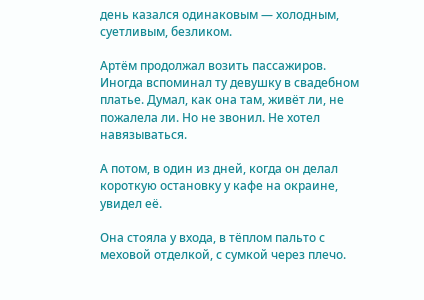день казался одинаковым — холодным, суетливым, безликом.

Артём продолжал возить пассажиров. Иногда вспоминал ту девушку в свадебном платье. Думал, как она там, живёт ли, не пожалела ли. Но не звонил. Не хотел навязываться.

А потом, в один из дней, когда он делал короткую остановку у кафе на окраине, увидел её.

Она стояла у входа, в тёплом пальто с меховой отделкой, с сумкой через плечо.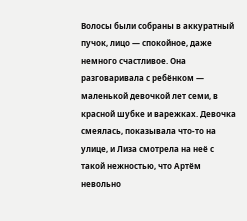Волосы были собраны в аккуратный пучок, лицо — спокойное, даже немного счастливое. Она разговаривала с ребёнком — маленькой девочкой лет семи, в красной шубке и варежках. Девочка смеялась, показывала что-то на улице, и Лиза смотрела на неё с такой нежностью, что Артём невольно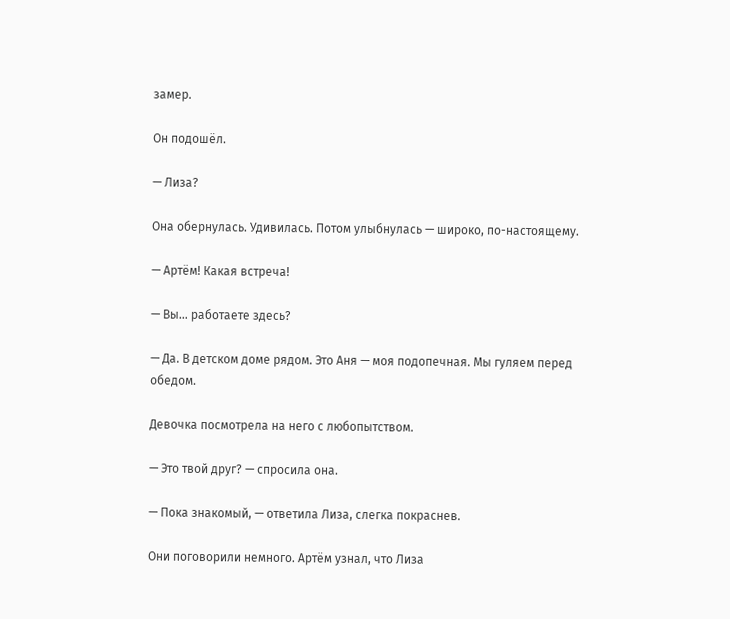замер.

Он подошёл.

— Лиза?

Она обернулась. Удивилась. Потом улыбнулась — широко, по-настоящему.

— Артём! Какая встреча!

— Вы… работаете здесь?

— Да. В детском доме рядом. Это Аня — моя подопечная. Мы гуляем перед обедом.

Девочка посмотрела на него с любопытством.

— Это твой друг? — спросила она.

— Пока знакомый, — ответила Лиза, слегка покраснев.

Они поговорили немного. Артём узнал, что Лиза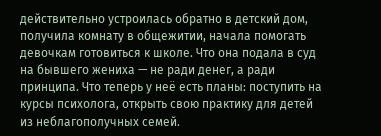действительно устроилась обратно в детский дом, получила комнату в общежитии, начала помогать девочкам готовиться к школе. Что она подала в суд на бывшего жениха — не ради денег, а ради принципа. Что теперь у неё есть планы: поступить на курсы психолога, открыть свою практику для детей из неблагополучных семей.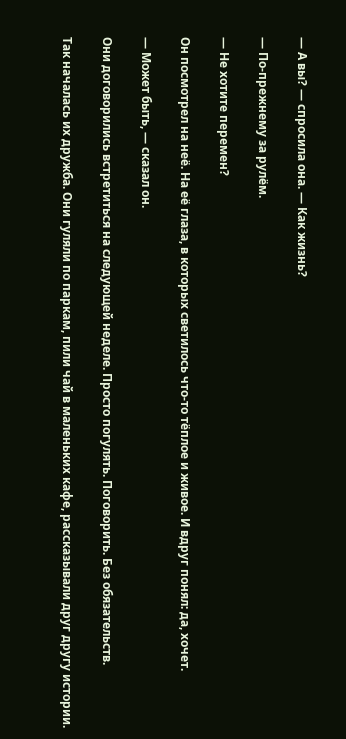— А вы? — спросила она. — Как жизнь?

— По-прежнему за рулём.

— Не хотите перемен?

Он посмотрел на неё. На её глаза, в которых светилось что-то тёплое и живое. И вдруг понял: да, хочет.

— Может быть, — сказал он.

Они договорились встретиться на следующей неделе. Просто погулять. Поговорить. Без обязательств.

Так началась их дружба. Они гуляли по паркам, пили чай в маленьких кафе, рассказывали друг другу истории.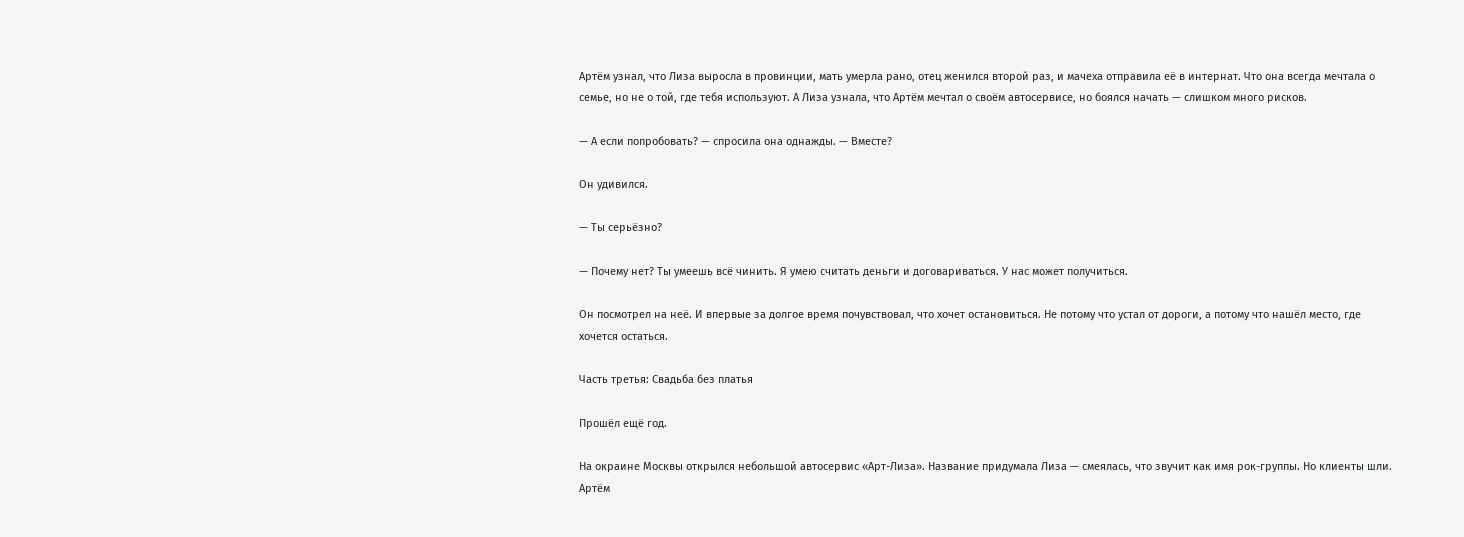Артём узнал, что Лиза выросла в провинции, мать умерла рано, отец женился второй раз, и мачеха отправила её в интернат. Что она всегда мечтала о семье, но не о той, где тебя используют. А Лиза узнала, что Артём мечтал о своём автосервисе, но боялся начать — слишком много рисков.

— А если попробовать? — спросила она однажды. — Вместе?

Он удивился.

— Ты серьёзно?

— Почему нет? Ты умеешь всё чинить. Я умею считать деньги и договариваться. У нас может получиться.

Он посмотрел на неё. И впервые за долгое время почувствовал, что хочет остановиться. Не потому что устал от дороги, а потому что нашёл место, где хочется остаться.

Часть третья: Свадьба без платья

Прошёл ещё год.

На окраине Москвы открылся небольшой автосервис «Арт-Лиза». Название придумала Лиза — смеялась, что звучит как имя рок-группы. Но клиенты шли. Артём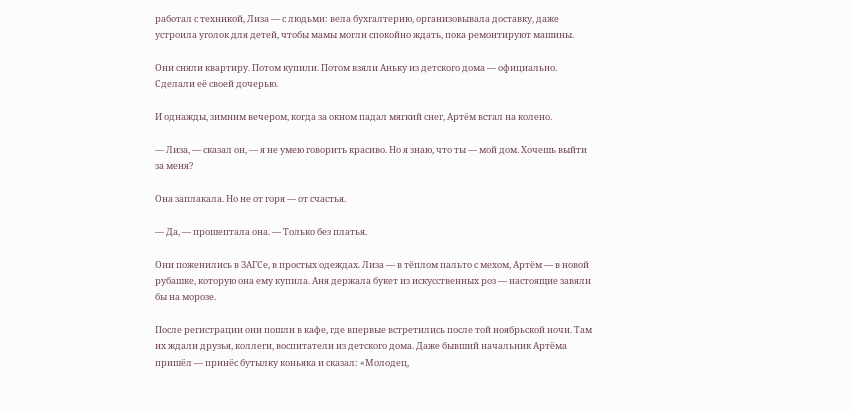работал с техникой, Лиза — с людьми: вела бухгалтерию, организовывала доставку, даже устроила уголок для детей, чтобы мамы могли спокойно ждать, пока ремонтируют машины.

Они сняли квартиру. Потом купили. Потом взяли Аньку из детского дома — официально. Сделали её своей дочерью.

И однажды, зимним вечером, когда за окном падал мягкий снег, Артём встал на колено.

— Лиза, — сказал он, — я не умею говорить красиво. Но я знаю, что ты — мой дом. Хочешь выйти за меня?

Она заплакала. Но не от горя — от счастья.

— Да, — прошептала она. — Только без платья.

Они поженились в ЗАГСе, в простых одеждах. Лиза — в тёплом пальто с мехом, Артём — в новой рубашке, которую она ему купила. Аня держала букет из искусственных роз — настоящие завяли бы на морозе.

После регистрации они пошли в кафе, где впервые встретились после той ноябрьской ночи. Там их ждали друзья, коллеги, воспитатели из детского дома. Даже бывший начальник Артёма пришёл — принёс бутылку коньяка и сказал: «Молодец,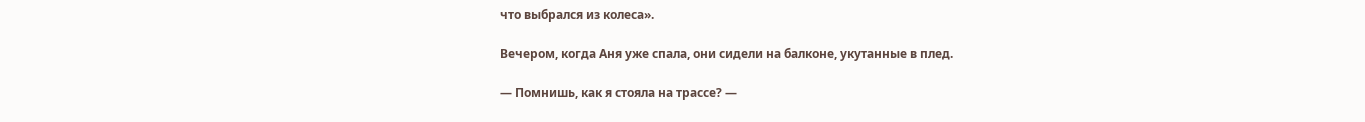что выбрался из колеса».

Вечером, когда Аня уже спала, они сидели на балконе, укутанные в плед.

— Помнишь, как я стояла на трассе? —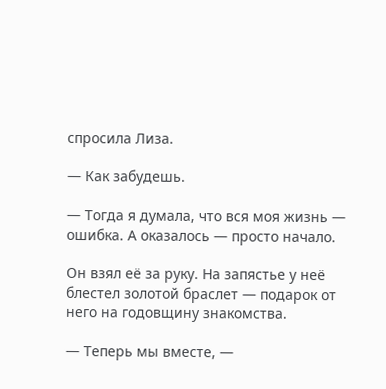спросила Лиза.

— Как забудешь.

— Тогда я думала, что вся моя жизнь — ошибка. А оказалось — просто начало.

Он взял её за руку. На запястье у неё блестел золотой браслет — подарок от него на годовщину знакомства.

— Теперь мы вместе, —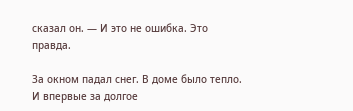сказал он. — И это не ошибка. Это правда.

За окном падал снег. В доме было тепло. И впервые за долгое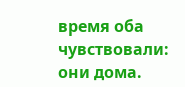время оба чувствовали: они дома.